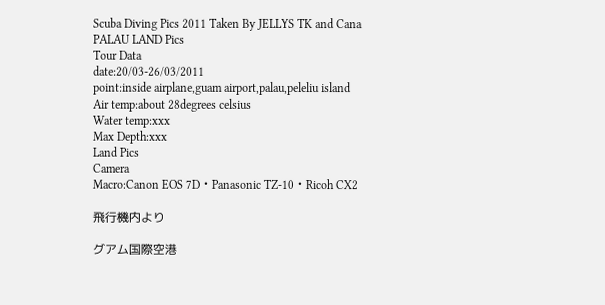Scuba Diving Pics 2011 Taken By JELLYS TK and Cana
PALAU LAND Pics
Tour Data
date:20/03-26/03/2011
point:inside airplane,guam airport,palau,peleliu island
Air temp:about 28degrees celsius
Water temp:xxx
Max Depth:xxx
Land Pics
Camera
Macro:Canon EOS 7D・Panasonic TZ-10・Ricoh CX2

飛行機内より

グアム国際空港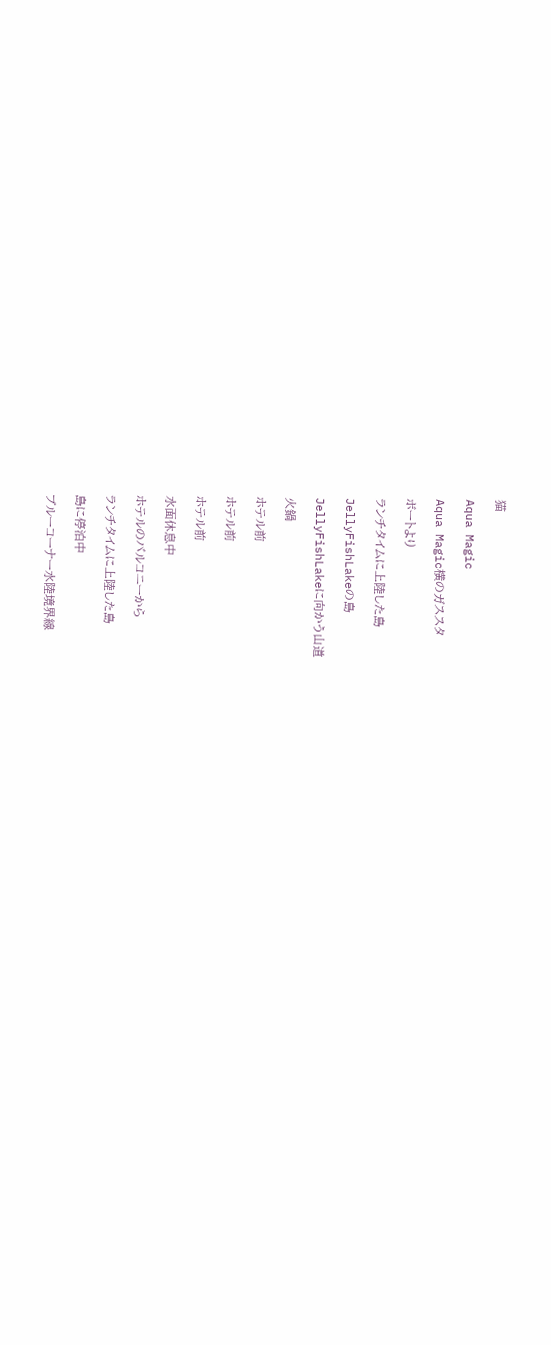猫

Aqua Magic

Aqua Magic横のガススタ

ボートより

ランチタイムに上陸した島

JellyFishLakeの島

JellyFishLakeに向かう山道

火鍋

ホテル前

ホテル前

ホテル前

水面休息中

ホテルのバルコニーから

ランチタイムに上陸した島

島に停泊中

ブルーコーナー水陸境界線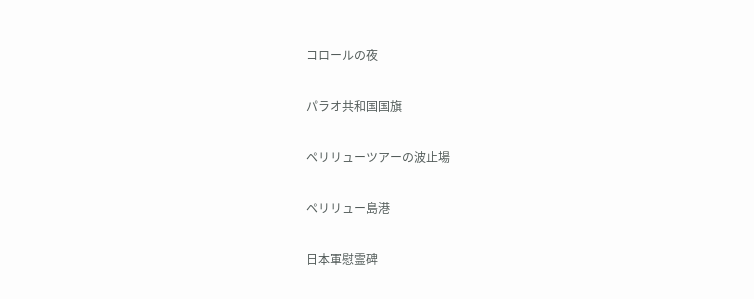コロールの夜

パラオ共和国国旗

ペリリューツアーの波止場

ペリリュー島港

日本軍慰霊碑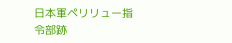日本軍ペリリュー指令部跡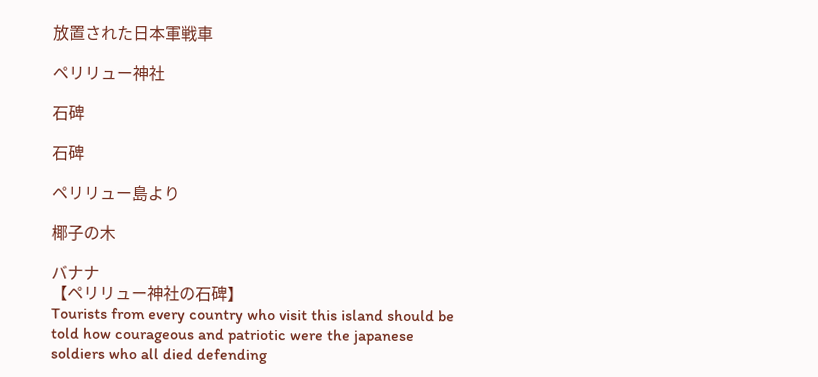放置された日本軍戦車

ペリリュー神社

石碑

石碑

ペリリュー島より

椰子の木

バナナ
【ペリリュー神社の石碑】
Tourists from every country who visit this island should be told how courageous and patriotic were the japanese soldiers who all died defending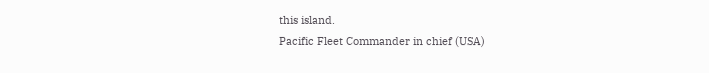this island.
Pacific Fleet Commander in chief (USA)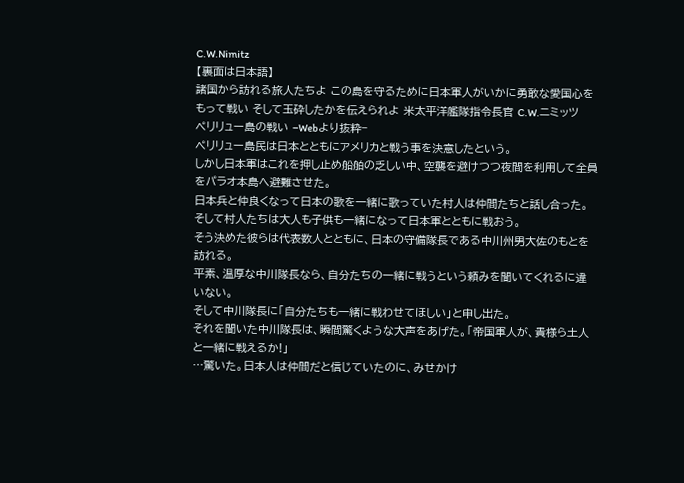C.W.Nimitz
【裏面は日本語】
諸国から訪れる旅人たちよ この島を守るために日本軍人がいかに勇敢な愛国心をもって戦い そして玉砕したかを伝えられよ 米太平洋艦隊指令長官 C.W.ニミッツ
ペリリュー島の戦い −Webより抜粋−
ペリリュー島民は日本とともにアメリカと戦う事を決意したという。
しかし日本軍はこれを押し止め船舶の乏しい中、空襲を避けつつ夜間を利用して全員をパラオ本島へ避難させた。
日本兵と仲良くなって日本の歌を一緒に歌っていた村人は仲間たちと話し合った。
そして村人たちは大人も子供も一緒になって日本軍とともに戦おう。
そう決めた彼らは代表数人とともに、日本の守備隊長である中川州男大佐のもとを訪れる。
平素、温厚な中川隊長なら、自分たちの一緒に戦うという頼みを聞いてくれるに違いない。
そして中川隊長に「自分たちも一緒に戦わせてほしい」と申し出た。
それを聞いた中川隊長は、瞬間驚くような大声をあげた。「帝国軍人が、貴様ら土人と一緒に戦えるか!」
…驚いた。日本人は仲間だと信じていたのに、みせかけ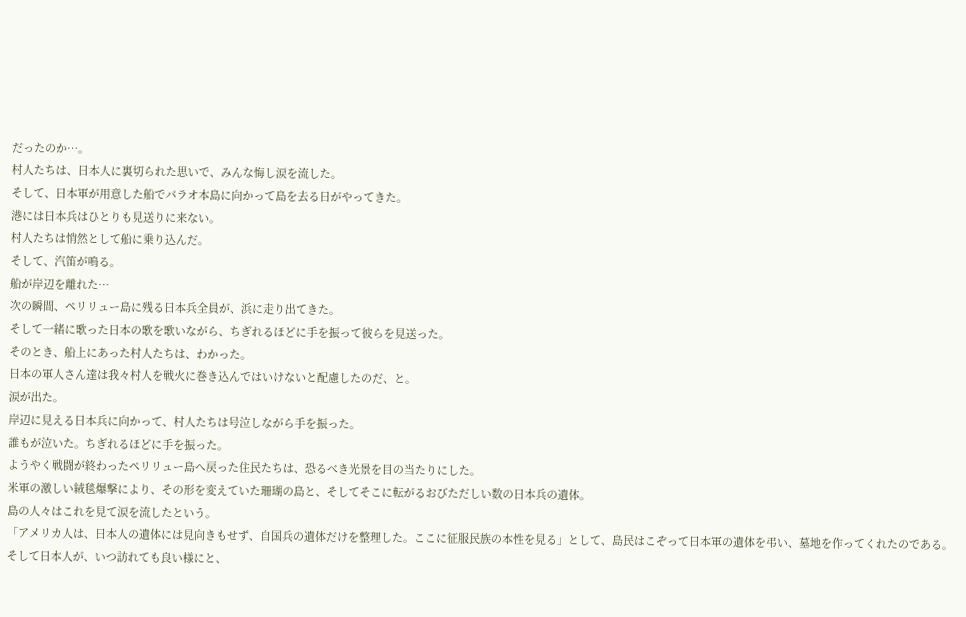だったのか…。
村人たちは、日本人に裏切られた思いで、みんな悔し涙を流した。
そして、日本軍が用意した船でパラオ本島に向かって島を去る日がやってきた。
港には日本兵はひとりも見送りに来ない。
村人たちは悄然として船に乗り込んだ。
そして、汽笛が鳴る。
船が岸辺を離れた…
次の瞬間、ペリリュー島に残る日本兵全員が、浜に走り出てきた。
そして一緒に歌った日本の歌を歌いながら、ちぎれるほどに手を振って彼らを見送った。
そのとき、船上にあった村人たちは、わかった。
日本の軍人さん達は我々村人を戦火に巻き込んではいけないと配慮したのだ、と。
涙が出た。
岸辺に見える日本兵に向かって、村人たちは号泣しながら手を振った。
誰もが泣いた。ちぎれるほどに手を振った。
ようやく戦闘が終わったペリリュー島へ戻った住民たちは、恐るべき光景を目の当たりにした。
米軍の激しい絨毯爆撃により、その形を変えていた珊瑚の島と、そしてそこに転がるおびただしい数の日本兵の遺体。
島の人々はこれを見て涙を流したという。
「アメリカ人は、日本人の遺体には見向きもせず、自国兵の遺体だけを整理した。ここに征服民族の本性を見る」として、島民はこぞって日本軍の遺体を弔い、墓地を作ってくれたのである。
そして日本人が、いつ訪れても良い様にと、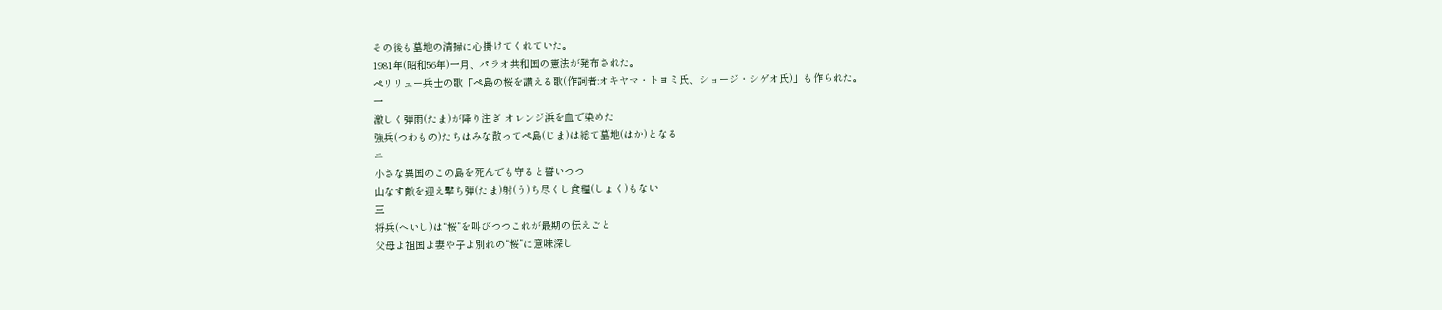その後も墓地の清掃に心掛けてくれていた。
1981年(昭和56年)一月、パラオ共和国の憲法が発布された。
ペリリュー兵士の歌「ペ島の桜を讃える歌(作詞者:オキヤマ・トヨミ氏、ショージ・シゲオ氏)」も作られた。
一
激しく弾雨(たま)が降り注ぎ オレンジ浜を血で染めた
強兵(つわもの)たちはみな散ってペ島(じま)は総て墓地(はか)となる
ニ
小さな異国のこの島を死んでも守ると誓いつつ
山なす敵を迎え撃ち弾(たま)射(う)ち尽くし食糧(しょく)もない
三
将兵(ヘいし)は“桜”を叫びつつこれが最期の伝えごと
父母よ祖国よ妻や子よ別れの“桜”に意味深し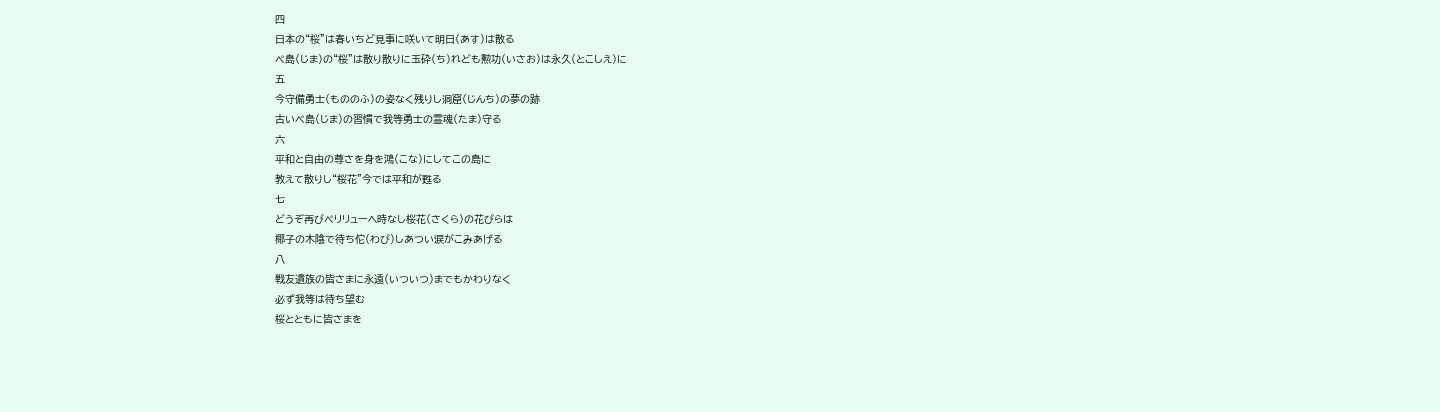四
日本の“桜”は春いちど見事に咲いて明日(あす)は散る
ペ島(じま)の“桜”は散り散りに玉砕(ち)れども勲功(いさお)は永久(とこしえ)に
五
今守備勇士(もののふ)の姿なく残りし洞窟(じんち)の夢の跡
古いペ島(じま)の習慣で我等勇士の霊魂(たま)守る
六
平和と自由の尊さを身を鴻(こな)にしてこの島に
教えて散りし“桜花”今では平和が甦る
七
どうぞ再びペリリューヘ時なし桜花(さくら)の花びらは
椰子の木陰で待ち佗(わび)しあつい涙がこみあげる
八
戦友遺族の皆さまに永遠(いついつ)までもかわりなく
必ず我等は待ち望む
桜とともに皆さまを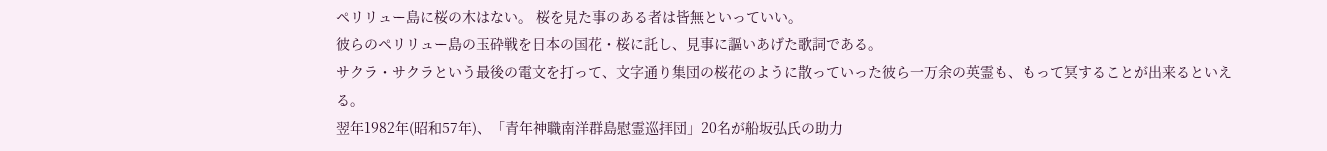ペリリュー島に桜の木はない。 桜を見た事のある者は皆無といっていい。
彼らのペリリュー島の玉砕戦を日本の国花・桜に託し、見事に謳いあげた歌詞である。
サクラ・サクラという最後の電文を打って、文字通り集団の桜花のように散っていった彼ら一万余の英霊も、もって冥することが出来るといえる。
翌年1982年(昭和57年)、「青年神職南洋群島慰霊巡拝団」20名が船坂弘氏の助力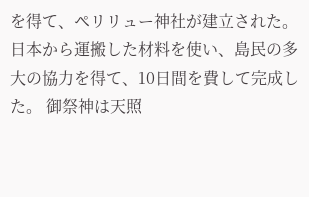を得て、ペリリュー神社が建立された。
日本から運搬した材料を使い、島民の多大の協力を得て、10日間を費して完成した。 御祭神は天照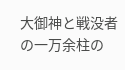大御神と戦没者の一万余柱の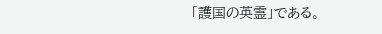「護国の英霊」である。